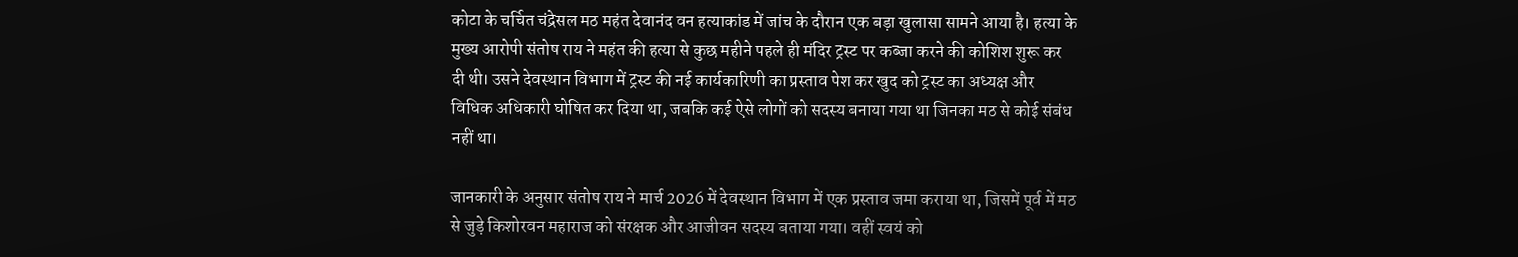कोटा के चर्चित चंद्रेसल मठ महंत देवानंद वन हत्याकांड में जांच के दौरान एक बड़ा खुलासा सामने आया है। हत्या के मुख्य आरोपी संतोष राय ने महंत की हत्या से कुछ महीने पहले ही मंदिर ट्रस्ट पर कब्जा करने की कोशिश शुरू कर दी थी। उसने देवस्थान विभाग में ट्रस्ट की नई कार्यकारिणी का प्रस्ताव पेश कर खुद को ट्रस्ट का अध्यक्ष और विधिक अधिकारी घोषित कर दिया था, जबकि कई ऐसे लोगों को सदस्य बनाया गया था जिनका मठ से कोई संबंध नहीं था।

जानकारी के अनुसार संतोष राय ने मार्च 2026 में देवस्थान विभाग में एक प्रस्ताव जमा कराया था, जिसमें पूर्व में मठ से जुड़े किशोरवन महाराज को संरक्षक और आजीवन सदस्य बताया गया। वहीं स्वयं को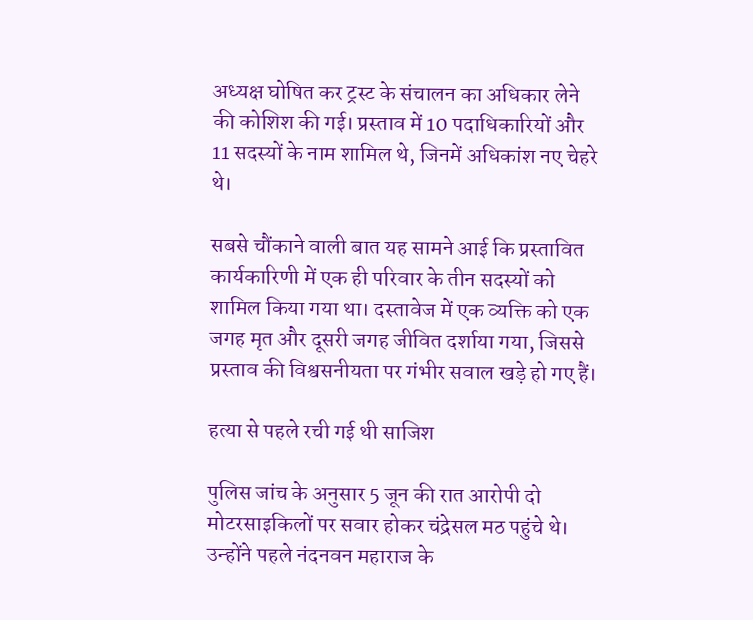अध्यक्ष घोषित कर ट्रस्ट के संचालन का अधिकार लेने की कोशिश की गई। प्रस्ताव में 10 पदाधिकारियों और 11 सदस्यों के नाम शामिल थे, जिनमें अधिकांश नए चेहरे थे।

सबसे चौंकाने वाली बात यह सामने आई कि प्रस्तावित कार्यकारिणी में एक ही परिवार के तीन सदस्यों को शामिल किया गया था। दस्तावेज में एक व्यक्ति को एक जगह मृत और दूसरी जगह जीवित दर्शाया गया, जिससे प्रस्ताव की विश्वसनीयता पर गंभीर सवाल खड़े हो गए हैं।

हत्या से पहले रची गई थी साजिश

पुलिस जांच के अनुसार 5 जून की रात आरोपी दो मोटरसाइकिलों पर सवार होकर चंद्रेसल मठ पहुंचे थे। उन्होंने पहले नंदनवन महाराज के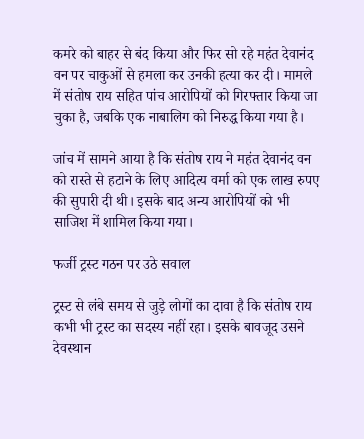कमरे को बाहर से बंद किया और फिर सो रहे महंत देवानंद वन पर चाकुओं से हमला कर उनकी हत्या कर दी। मामले में संतोष राय सहित पांच आरोपियों को गिरफ्तार किया जा चुका है, जबकि एक नाबालिग को निरुद्ध किया गया है।

जांच में सामने आया है कि संतोष राय ने महंत देवानंद वन को रास्ते से हटाने के लिए आदित्य वर्मा को एक लाख रुपए की सुपारी दी थी। इसके बाद अन्य आरोपियों को भी साजिश में शामिल किया गया।

फर्जी ट्रस्ट गठन पर उठे सवाल

ट्रस्ट से लंबे समय से जुड़े लोगों का दावा है कि संतोष राय कभी भी ट्रस्ट का सदस्य नहीं रहा। इसके बावजूद उसने देवस्थान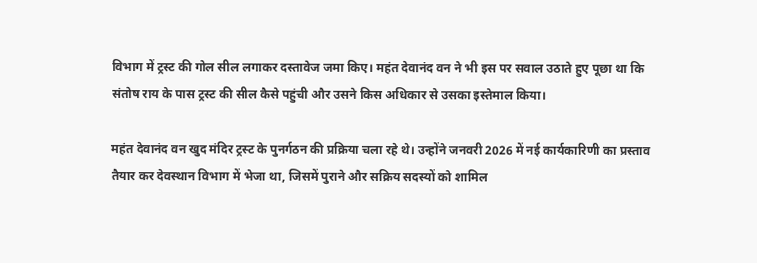विभाग में ट्रस्ट की गोल सील लगाकर दस्तावेज जमा किए। महंत देवानंद वन ने भी इस पर सवाल उठाते हुए पूछा था कि संतोष राय के पास ट्रस्ट की सील कैसे पहुंची और उसने किस अधिकार से उसका इस्तेमाल किया।

महंत देवानंद वन खुद मंदिर ट्रस्ट के पुनर्गठन की प्रक्रिया चला रहे थे। उन्होंने जनवरी 2026 में नई कार्यकारिणी का प्रस्ताव तैयार कर देवस्थान विभाग में भेजा था, जिसमें पुराने और सक्रिय सदस्यों को शामिल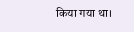किया गया था।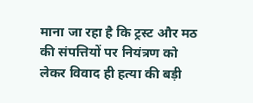माना जा रहा है कि ट्रस्ट और मठ की संपत्तियों पर नियंत्रण को लेकर विवाद ही हत्या की बड़ी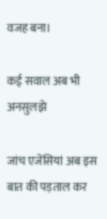वजह बना।

कई सवाल अब भी अनसुलझे

जांच एजेंसियां अब इस बात की पड़ताल कर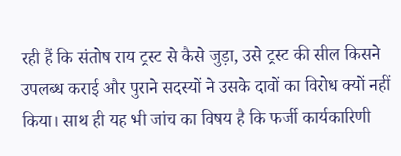रही हैं कि संतोष राय ट्रस्ट से कैसे जुड़ा, उसे ट्रस्ट की सील किसने उपलब्ध कराई और पुराने सदस्यों ने उसके दावों का विरोध क्यों नहीं किया। साथ ही यह भी जांच का विषय है कि फर्जी कार्यकारिणी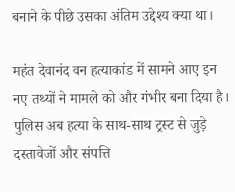बनाने के पीछे उसका अंतिम उद्देश्य क्या था।

महंत देवानंद वन हत्याकांड में सामने आए इन नए तथ्यों ने मामले को और गंभीर बना दिया है। पुलिस अब हत्या के साथ-साथ ट्रस्ट से जुड़े दस्तावेजों और संपत्ति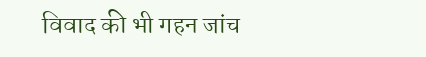विवाद की भी गहन जांच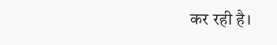कर रही है।